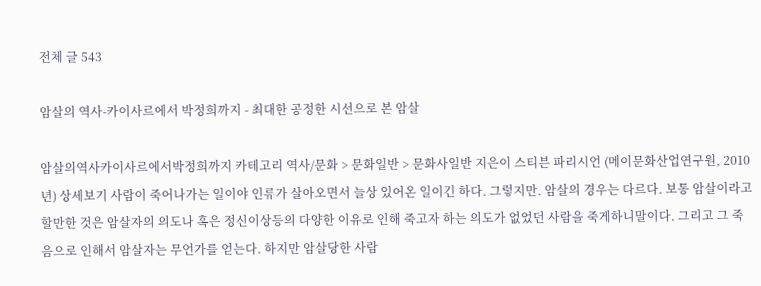전체 글 543

암살의 역사-카이사르에서 박정희까지 - 최대한 공정한 시선으로 본 암살

암살의역사카이사르에서박정희까지 카테고리 역사/문화 > 문화일반 > 문화사일반 지은이 스티븐 파리시언 (메이문화산업연구원, 2010년) 상세보기 사람이 죽어나가는 일이야 인류가 살아오면서 늘상 있어온 일이긴 하다. 그렇지만. 암살의 경우는 다르다. 보통 암살이라고 할만한 것은 암살자의 의도나 혹은 정신이상등의 다양한 이유로 인해 죽고자 하는 의도가 없었던 사람을 죽게하니말이다. 그리고 그 죽음으로 인해서 암살자는 무언가를 얻는다. 하지만 암살당한 사람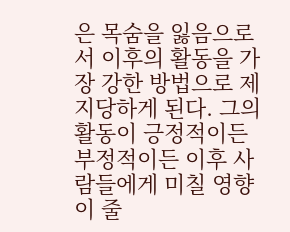은 목숨을 잃음으로서 이후의 활동을 가장 강한 방법으로 제지당하게 된다. 그의 활동이 긍정적이든 부정적이든 이후 사람들에게 미칠 영향이 줄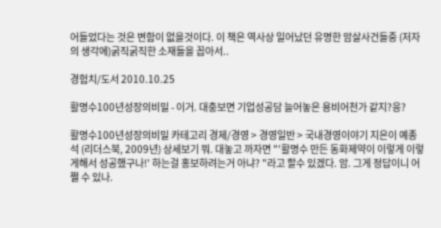어들었다는 것은 변함이 없을것이다. 이 책은 역사상 일어났던 유명한 암살사건들중 (저자의 생각에)굵직굵직한 소재들을 꼽아서..

경험치/도서 2010.10.25

활명수100년성장의비밀 - 이거. 대충보면 기업성공담 늘어놓은 용비어천가 같지?응?

활명수100년성장의비밀 카테고리 경제/경영 > 경영일반 > 국내경영이야기 지은이 예종석 (리더스북, 2009년) 상세보기 뭐. 대놓고 까자면 "'활명수 만든 동화제약이 이렇게 이렇게해서 성공했구나!' 하는걸 홍보하려는거 아냐? "라고 할수 있겠다. 암. 그게 정답이니 어쩔 수 있나.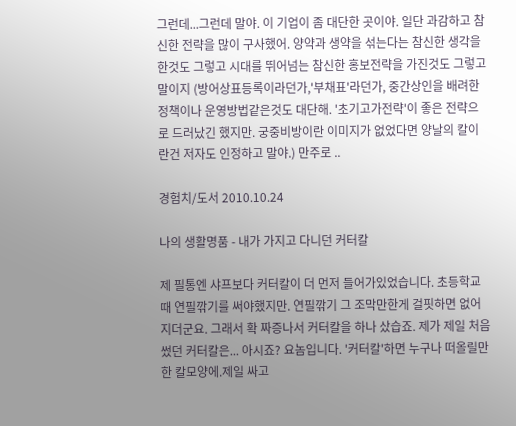그런데...그런데 말야. 이 기업이 좀 대단한 곳이야. 일단 과감하고 참신한 전략을 많이 구사했어. 양약과 생약을 섞는다는 참신한 생각을 한것도 그렇고 시대를 뛰어넘는 참신한 홍보전략을 가진것도 그렇고말이지 (방어상표등록이라던가,'부채표'라던가, 중간상인을 배려한 정책이나 운영방법같은것도 대단해. '초기고가전략'이 좋은 전략으로 드러났긴 했지만. 궁중비방이란 이미지가 없었다면 양날의 칼이란건 저자도 인정하고 말야.) 만주로 ..

경험치/도서 2010.10.24

나의 생활명품 - 내가 가지고 다니던 커터칼

제 필통엔 샤프보다 커터칼이 더 먼저 들어가있었습니다. 초등학교때 연필깎기를 써야했지만. 연필깎기 그 조막만한게 걸핏하면 없어지더군요. 그래서 확 짜증나서 커터칼을 하나 샀습죠. 제가 제일 처음 썼던 커터칼은... 아시죠? 요놈입니다. '커터칼'하면 누구나 떠올릴만한 칼모양에.제일 싸고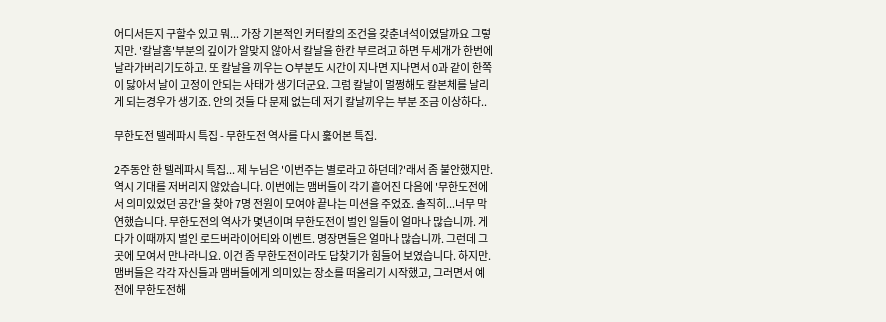어디서든지 구할수 있고 뭐... 가장 기본적인 커터칼의 조건을 갖춘녀석이였달까요 그렇지만. '칼날홈'부분의 깊이가 알맞지 않아서 칼날을 한칸 부르려고 하면 두세개가 한번에 날라가버리기도하고. 또 칼날을 끼우는 O부분도 시간이 지나면 지나면서 0과 같이 한쪽이 닳아서 날이 고정이 안되는 사태가 생기더군요. 그럼 칼날이 멀쩡해도 칼본체를 날리게 되는경우가 생기죠. 안의 것들 다 문제 없는데 저기 칼날끼우는 부분 조금 이상하다..

무한도전 텔레파시 특집 - 무한도전 역사를 다시 훓어본 특집.

2주동안 한 텔레파시 특집... 제 누님은 '이번주는 별로라고 하던데?'래서 좀 불안했지만. 역시 기대를 저버리지 않았습니다. 이번에는 맴버들이 각기 흩어진 다음에 '무한도전에서 의미있었던 공간'을 찾아 7명 전원이 모여야 끝나는 미션을 주었죠. 솔직히...너무 막연했습니다. 무한도전의 역사가 몇년이며 무한도전이 벌인 일들이 얼마나 많습니까. 게다가 이때까지 벌인 로드버라이어티와 이벤트. 명장면들은 얼마나 많습니까. 그런데 그곳에 모여서 만나라니요. 이건 좀 무한도전이라도 답찾기가 힘들어 보였습니다. 하지만. 맴버들은 각각 자신들과 맴버들에게 의미있는 장소를 떠올리기 시작했고, 그러면서 예전에 무한도전해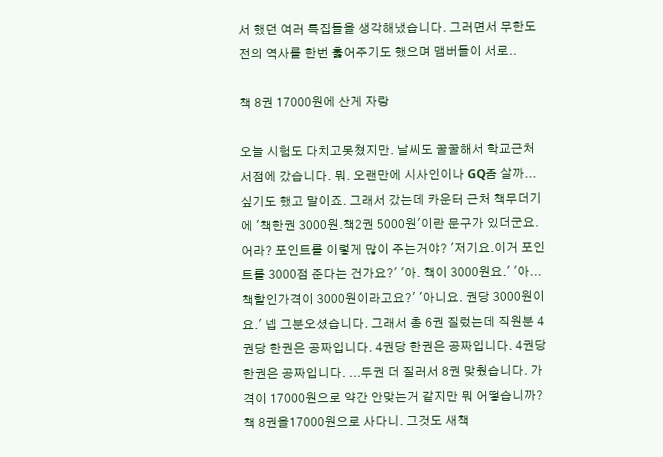서 했던 여러 특집들을 생각해냈습니다. 그러면서 무한도전의 역사를 한번 훓어주기도 했으며 맴버들이 서로..

책 8권 17000원에 산게 자랑

오늘 시험도 다치고못쳤지만. 날씨도 꿀꿀해서 학교근처 서점에 갔습니다. 뭐. 오랜만에 시사인이나 GQ좀 살까...싶기도 했고 말이죠. 그래서 갔는데 카운터 근처 책무더기에 '책한권 3000원.책2권 5000원'이란 문구가 있더군요. 어라? 포인트를 이렇게 많이 주는거야? '저기요.이거 포인트를 3000점 준다는 건가요?' '아. 책이 3000원요.' '아...책할인가격이 3000원이라고요?' '아니요. 권당 3000원이요.' 넵 그분오셨습니다. 그래서 총 6권 질렀는데 직원분 4권당 한권은 공짜입니다. 4권당 한권은 공짜입니다. 4권당 한권은 공짜입니다. ...두권 더 질러서 8권 맞췄습니다. 가격이 17000원으로 약간 안맞는거 같지만 뭐 어떻습니까? 책 8권을17000원으로 사다니. 그것도 새책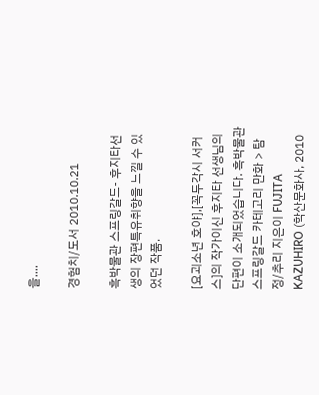을....

경험치/도서 2010.10.21

흑박물관 스프링갈드- 후지타선생의 장편특유취향을 느낄 수 있었던 작품.

[요괴소년 호야],[꼭두각시 서커스]의 작가이신 후지타 선생님의 단편이 소개되었습니다. 흑박물관스프링갈드 카테고리 만화 > 탐정/추리 지은이 FUJITA KAZUHIRO (학산문화사, 2010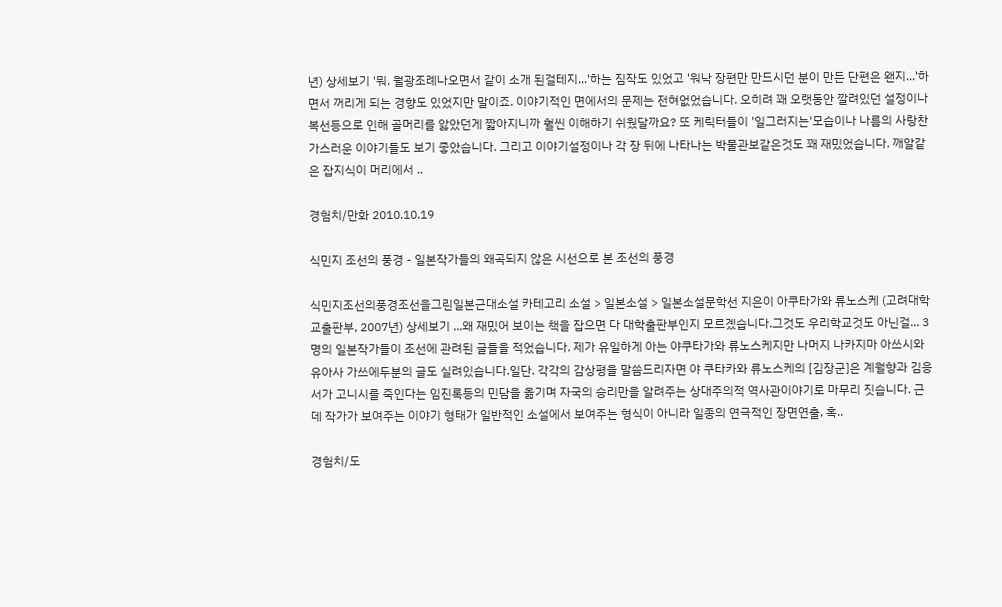년) 상세보기 '뭐. 월광조례나오면서 같이 소개 된걸테지...'하는 짐작도 있었고 '워낙 장편만 만드시던 분이 만든 단편은 왠지...'하면서 꺼리게 되는 경향도 있었지만 말이죠. 이야기적인 면에서의 문제는 전혀없었습니다. 오히려 꽤 오랫동안 깔려있던 설정이나 복선등으로 인해 골머리를 앓았던게 짧아지니까 훨씬 이해하기 쉬웠달까요? 또 케릭터들이 '일그러지는'모습이나 나름의 사랑찬가스러운 이야기들도 보기 좋았습니다. 그리고 이야기설정이나 각 장 뒤에 나타나는 박물관보같은것도 꽤 재밌었습니다. 깨알같은 잡지식이 머리에서 ..

경험치/만화 2010.10.19

식민지 조선의 풍경 - 일본작가들의 왜곡되지 않은 시선으로 본 조선의 풍경

식민지조선의풍경조선을그린일본근대소설 카테고리 소설 > 일본소설 > 일본소설문학선 지은이 아쿠타가와 류노스케 (고려대학교출판부, 2007년) 상세보기 ...왜 재밌어 보이는 책을 잡으면 다 대학출판부인지 모르곘습니다.그것도 우리학교것도 아닌걸... 3명의 일본작가들이 조선에 관려된 글들을 적었습니다. 제가 유일하게 아는 야쿠타가와 류노스케지만 나머지 나카지마 아쓰시와 유아사 가쓰에두분의 글도 실려있습니다.일단. 각각의 감상평을 말씀드리자면 야 쿠타카와 류노스케의 [김장군]은 계월향과 김응서가 고니시를 죽인다는 임진록등의 민담을 옮기며 자국의 승리만을 알려주는 상대주의적 역사관이야기로 마무리 짓습니다. 근데 작가가 보여주는 이야기 형태가 일반적인 소설에서 보여주는 형식이 아니라 일종의 연극적인 장면연출, 혹..

경험치/도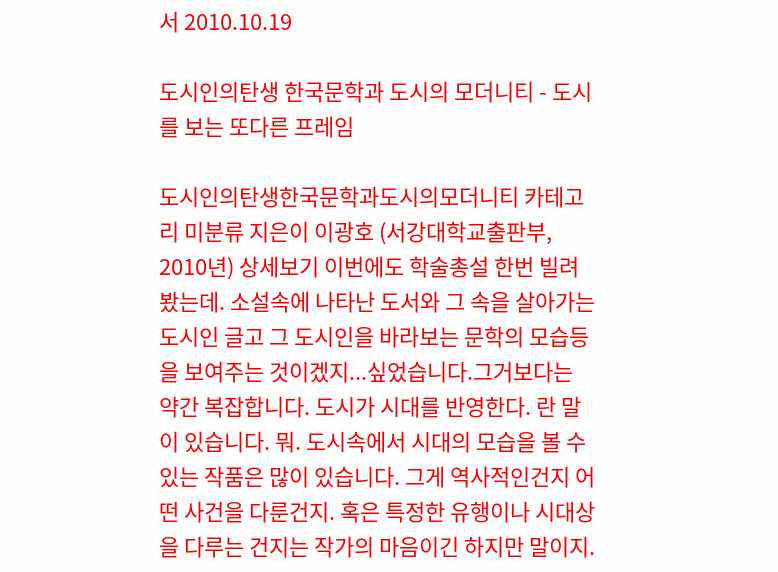서 2010.10.19

도시인의탄생 한국문학과 도시의 모더니티 - 도시를 보는 또다른 프레임

도시인의탄생한국문학과도시의모더니티 카테고리 미분류 지은이 이광호 (서강대학교출판부, 2010년) 상세보기 이번에도 학술총설 한번 빌려봤는데. 소설속에 나타난 도서와 그 속을 살아가는 도시인 글고 그 도시인을 바라보는 문학의 모습등을 보여주는 것이겠지...싶었습니다.그거보다는 약간 복잡합니다. 도시가 시대를 반영한다. 란 말이 있습니다. 뭐. 도시속에서 시대의 모습을 볼 수 있는 작품은 많이 있습니다. 그게 역사적인건지 어떤 사건을 다룬건지. 혹은 특정한 유행이나 시대상을 다루는 건지는 작가의 마음이긴 하지만 말이지.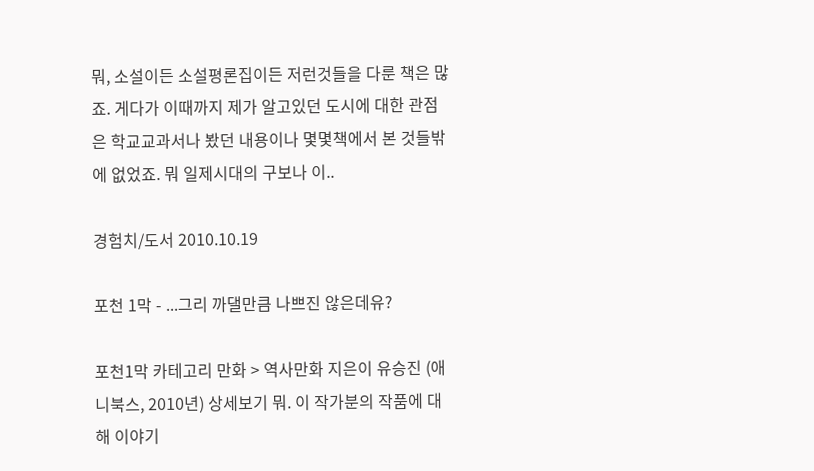뭐, 소설이든 소설평론집이든 저런것들을 다룬 책은 많죠. 게다가 이때까지 제가 알고있던 도시에 대한 관점은 학교교과서나 봤던 내용이나 몇몇책에서 본 것들밖에 없었죠. 뭐 일제시대의 구보나 이..

경험치/도서 2010.10.19

포천 1막 - ...그리 까댈만큼 나쁘진 않은데유?

포천1막 카테고리 만화 > 역사만화 지은이 유승진 (애니북스, 2010년) 상세보기 뭐. 이 작가분의 작품에 대해 이야기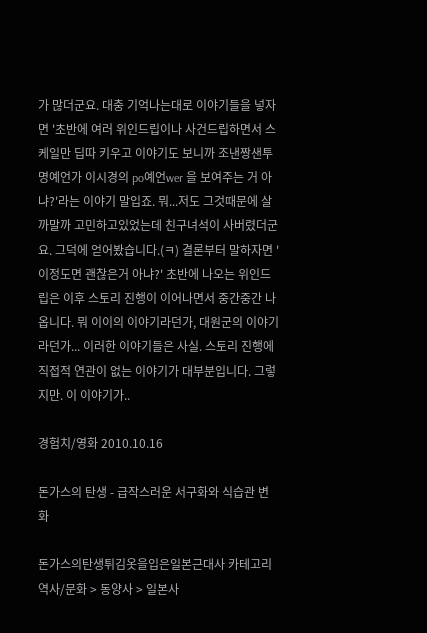가 많더군요. 대충 기억나는대로 이야기들을 넣자면 '초반에 여러 위인드립이나 사건드립하면서 스케일만 딥따 키우고 이야기도 보니까 조낸짱샌투명예언가 이시경의 po예언wer 을 보여주는 거 아냐?'라는 이야기 말입죠. 뭐...저도 그것때문에 살까말까 고민하고있었는데 친구녀석이 사버렸더군요. 그덕에 얻어봤습니다.(ㅋ) 결론부터 말하자면 '이정도면 괜찮은거 아냐?' 초반에 나오는 위인드립은 이후 스토리 진행이 이어나면서 중간중간 나옵니다. 뭐 이이의 이야기라던가, 대원군의 이야기라던가... 이러한 이야기들은 사실. 스토리 진행에 직접적 연관이 없는 이야기가 대부분입니다. 그렇지만. 이 이야기가..

경험치/영화 2010.10.16

돈가스의 탄생 - 급작스러운 서구화와 식습관 변화

돈가스의탄생튀김옷을입은일본근대사 카테고리 역사/문화 > 동양사 > 일본사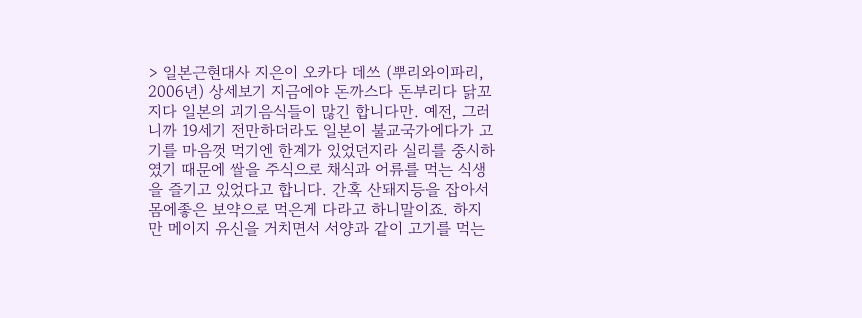> 일본근현대사 지은이 오카다 데쓰 (뿌리와이파리, 2006년) 상세보기 지금에야 돈까스다 돈부리다 닭꼬지다 일본의 괴기음식들이 많긴 합니다만. 예전, 그러니까 19세기 전만하더라도 일본이 불교국가에다가 고기를 마음껏 먹기엔 한계가 있었던지라 실리를 중시하였기 때문에 쌀을 주식으로 채식과 어류를 먹는 식생을 즐기고 있었다고 합니다. 간혹 산돼지등을 잡아서 몸에좋은 보약으로 먹은게 다라고 하니말이죠. 하지만 메이지 유신을 거치면서 서양과 같이 고기를 먹는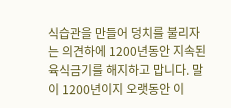식습관을 만들어 덩치를 불리자는 의견하에 1200년동안 지속된 육식금기를 해지하고 맙니다. 말이 1200년이지 오랫동안 이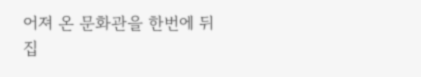어져 온 문화관을 한번에 뒤집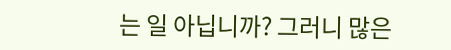는 일 아닙니까? 그러니 많은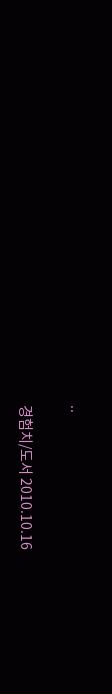..

경험치/도서 2010.10.16